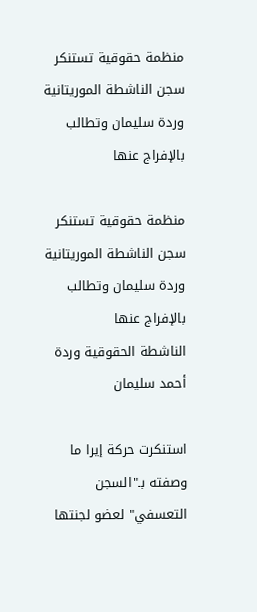منظمة حقوقية تستنكر سجن الناشطة الموريتانية وردة سليمان وتطالب بالإفراج عنها

منظمة حقوقية تستنكر سجن الناشطة الموريتانية وردة سليمان وتطالب بالإفراج عنها
الناشطة الحقوقية وردة أحمد سليمان

استنكرت حركة إيرا ما وصفته بـ"السجن التعسفي" لعضو لجنتها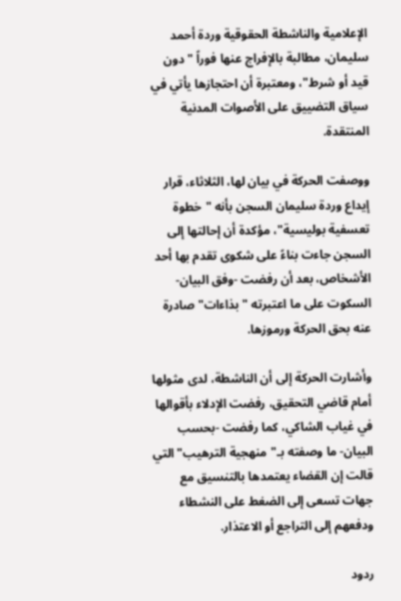الإعلامية والناشطة الحقوقية وردة أحمد سليمان، مطالبة بالإفراج عنها فوراً "دون قيد أو شرط"، ومعتبرة أن احتجازها يأتي في سياق التضييق على الأصوات المدنية المنتقدة.

ووصفت الحركة في بيان لها، الثلاثاء، قرار إيداع وردة سليمان السجن بأنه "خطوة تعسفية بوليسية"، مؤكدة أن إحالتها إلى السجن جاءت بناءً على شكوى تقدم بها أحد الأشخاص، بعد أن رفضت -وفق البيان- السكوت على ما اعتبرته "بذاءات" صادرة عنه بحق الحركة ورموزها.

وأشارت الحركة إلى أن الناشطة، لدى مثولها أمام قاضي التحقيق، رفضت الإدلاء بأقوالها في غياب الشاكي، كما رفضت -بحسب البيان- ما وصفته بـ"منهجية الترهيب" التي قالت إن القضاء يعتمدها بالتنسيق مع جهات تسعى إلى الضغط على النشطاء ودفعهم إلى التراجع أو الاعتذار.

ردود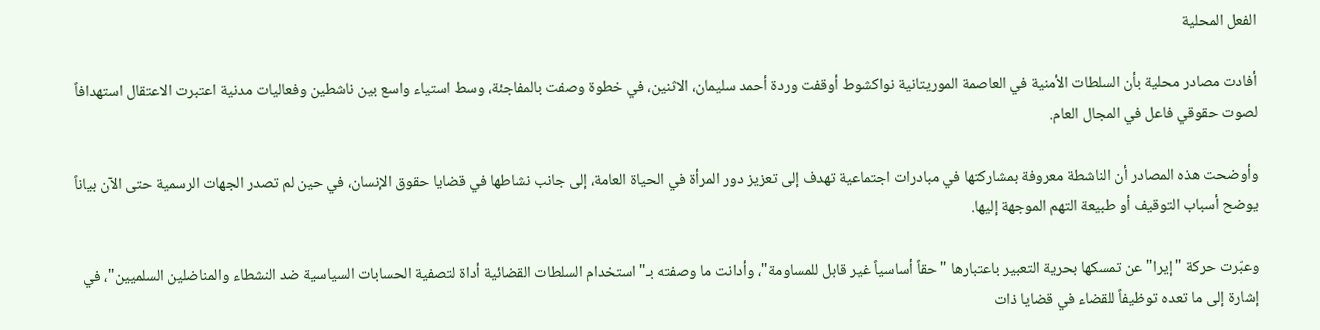الفعل المحلية

أفادت مصادر محلية بأن السلطات الأمنية في العاصمة الموريتانية نواكشوط أوقفت وردة أحمد سليمان، الاثنين، في خطوة وصفت بالمفاجئة، وسط استياء واسع بين ناشطين وفعاليات مدنية اعتبرت الاعتقال استهدافاً لصوت حقوقي فاعل في المجال العام.

وأوضحت هذه المصادر أن الناشطة معروفة بمشاركتها في مبادرات اجتماعية تهدف إلى تعزيز دور المرأة في الحياة العامة، إلى جانب نشاطها في قضايا حقوق الإنسان، في حين لم تصدر الجهات الرسمية حتى الآن بياناً يوضح أسباب التوقيف أو طبيعة التهم الموجهة إليها.

وعبّرت حركة "إيرا" عن تمسكها بحرية التعبير باعتبارها "حقاً أساسياً غير قابل للمساومة"، وأدانت ما وصفته بـ"استخدام السلطات القضائية أداة لتصفية الحسابات السياسية ضد النشطاء والمناضلين السلميين"، في إشارة إلى ما تعده توظيفاً للقضاء في قضايا ذات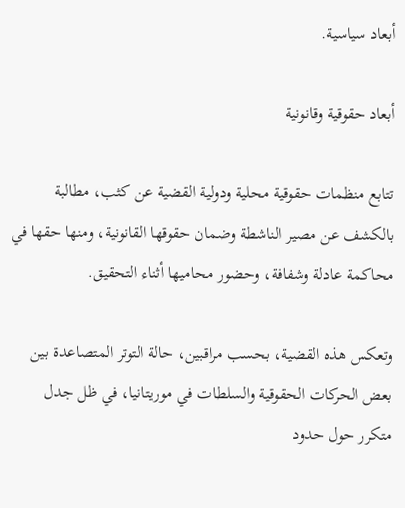أبعاد سياسية.

أبعاد حقوقية وقانونية

تتابع منظمات حقوقية محلية ودولية القضية عن كثب، مطالبة بالكشف عن مصير الناشطة وضمان حقوقها القانونية، ومنها حقها في محاكمة عادلة وشفافة، وحضور محاميها أثناء التحقيق.

وتعكس هذه القضية، بحسب مراقبين، حالة التوتر المتصاعدة بين بعض الحركات الحقوقية والسلطات في موريتانيا، في ظل جدل متكرر حول حدود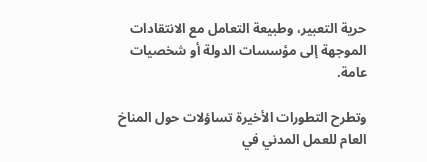حرية التعبير، وطبيعة التعامل مع الانتقادات الموجهة إلى مؤسسات الدولة أو شخصيات عامة.

وتطرح التطورات الأخيرة تساؤلات حول المناخ العام للعمل المدني في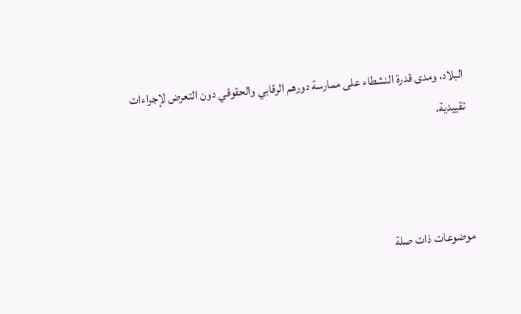البلاد، ومدى قدرة النشطاء على ممارسة دورهم الرقابي والحقوقي دون التعرض لإجراءات تقييدية.



موضوعات ذات صلة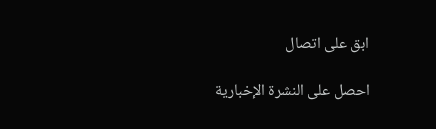ابق على اتصال

احصل على النشرة الإخبارية